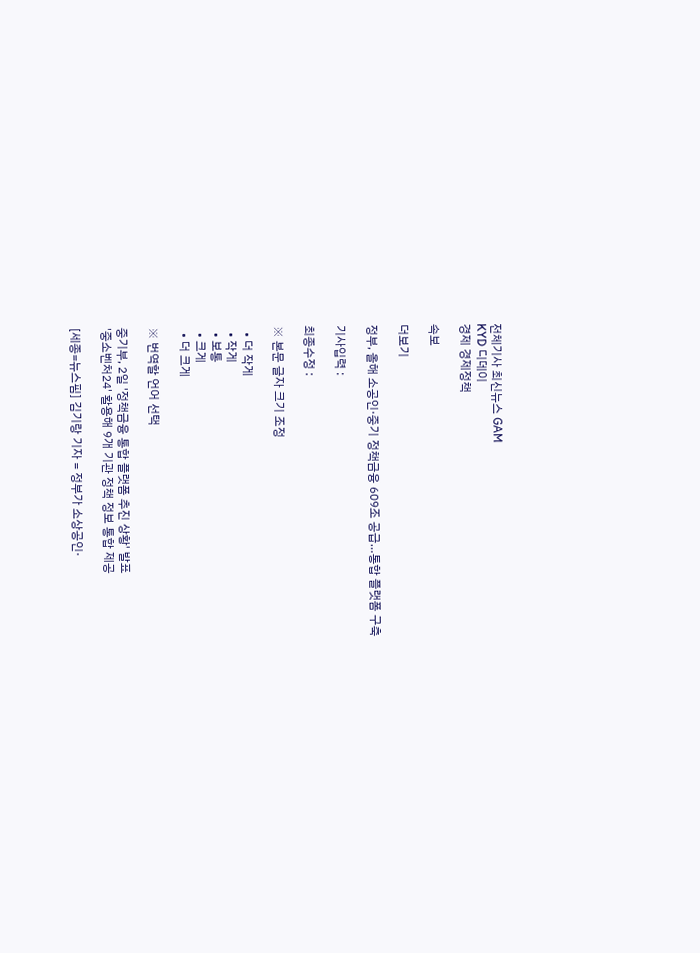전체기사 최신뉴스 GAM
KYD 디데이
경제 경제정책

속보

더보기

정부, 올해 소공인·중기 정책금융 609조 공급…통합 플랫폼 구축

기사입력 :

최종수정 :

※ 본문 글자 크기 조정

  • 더 작게
  • 작게
  • 보통
  • 크게
  • 더 크게

※ 번역할 언어 선택

중기부, 2일 '정책금융 통합 플랫폼 추진 상황' 발표
'중소벤처24' 활용해 9개 기관 정책 정보 통합 제공

[세종=뉴스핌] 김기랑 기자 = 정부가 소상공인·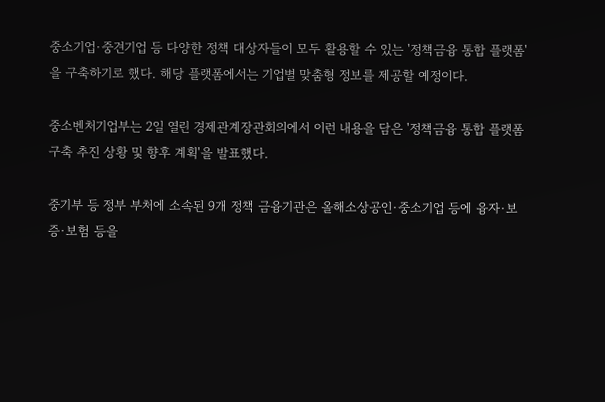중소기업·중견기업 등 다양한 정책 대상자들이 모두 활용할 수 있는 '정책금융 통합 플랫폼'을 구축하기로 했다. 해당 플랫폼에서는 기업별 맞춤형 정보를 제공할 예정이다.

중소벤처기업부는 2일 열린 경제관계장관회의에서 이런 내용을 담은 '정책금융 통합 플랫폼 구축 추진 상황 및 향후 계획'을 발표했다.

중기부 등 정부 부처에 소속된 9개 정책 금융기관은 올해소상공인·중소기업 등에 융자·보증·보험 등을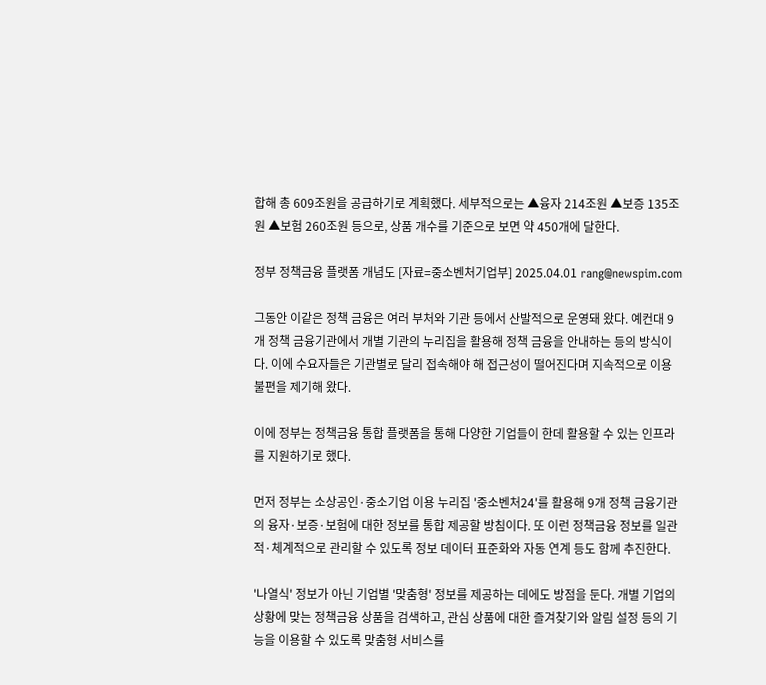합해 총 609조원을 공급하기로 계획했다. 세부적으로는 ▲융자 214조원 ▲보증 135조원 ▲보험 260조원 등으로, 상품 개수를 기준으로 보면 약 450개에 달한다.

정부 정책금융 플랫폼 개념도 [자료=중소벤처기업부] 2025.04.01 rang@newspim.com

그동안 이같은 정책 금융은 여러 부처와 기관 등에서 산발적으로 운영돼 왔다. 예컨대 9개 정책 금융기관에서 개별 기관의 누리집을 활용해 정책 금융을 안내하는 등의 방식이다. 이에 수요자들은 기관별로 달리 접속해야 해 접근성이 떨어진다며 지속적으로 이용 불편을 제기해 왔다.

이에 정부는 정책금융 통합 플랫폼을 통해 다양한 기업들이 한데 활용할 수 있는 인프라를 지원하기로 했다.

먼저 정부는 소상공인·중소기업 이용 누리집 '중소벤처24'를 활용해 9개 정책 금융기관의 융자·보증·보험에 대한 정보를 통합 제공할 방침이다. 또 이런 정책금융 정보를 일관적·체계적으로 관리할 수 있도록 정보 데이터 표준화와 자동 연계 등도 함께 추진한다.

'나열식' 정보가 아닌 기업별 '맞춤형' 정보를 제공하는 데에도 방점을 둔다. 개별 기업의 상황에 맞는 정책금융 상품을 검색하고, 관심 상품에 대한 즐겨찾기와 알림 설정 등의 기능을 이용할 수 있도록 맞춤형 서비스를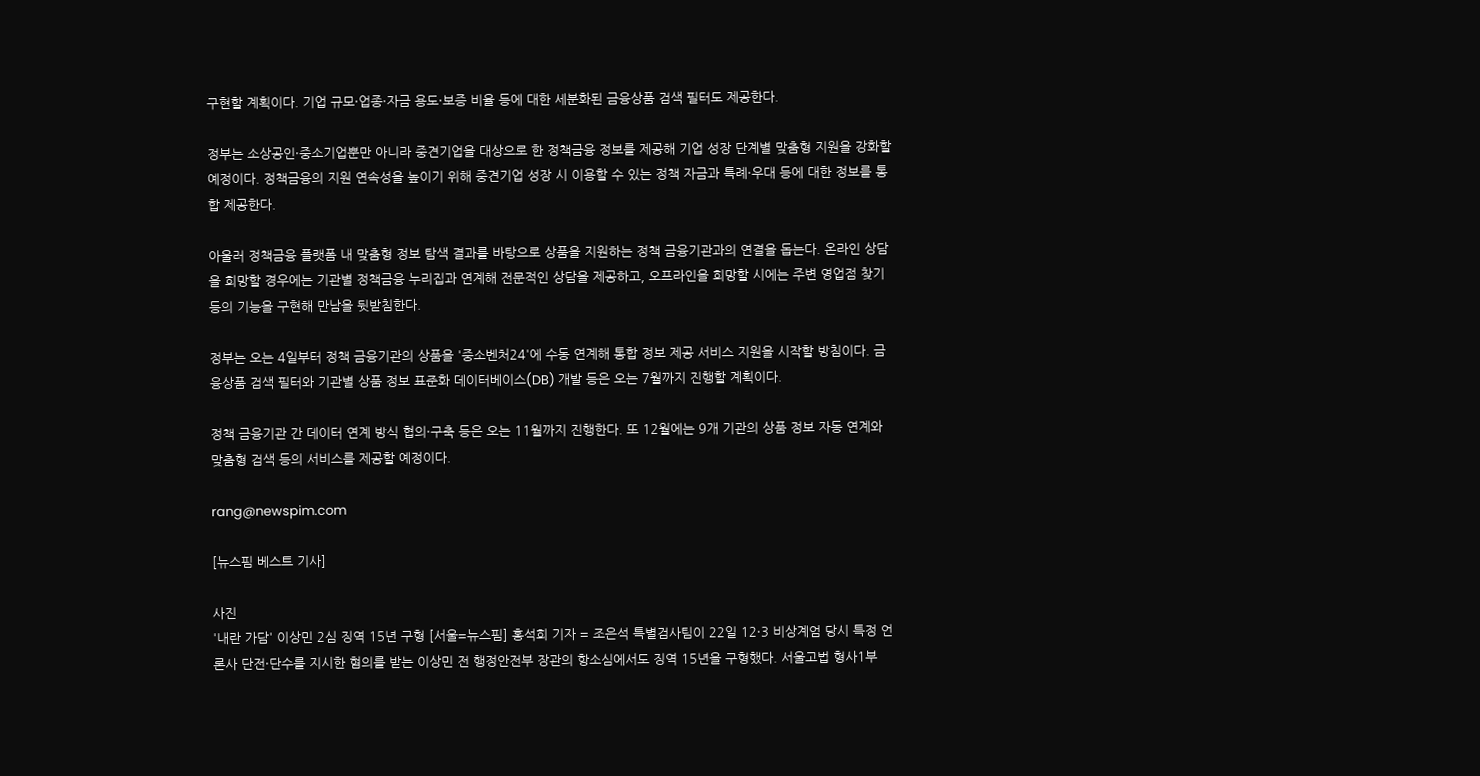구현할 계획이다. 기업 규모·업종·자금 용도·보증 비율 등에 대한 세분화된 금융상품 검색 필터도 제공한다.

정부는 소상공인·중소기업뿐만 아니라 중견기업을 대상으로 한 정책금융 정보를 제공해 기업 성장 단계별 맞춤형 지원을 강화할 예정이다. 정책금융의 지원 연속성을 높이기 위해 중견기업 성장 시 이용할 수 있는 정책 자금과 특례·우대 등에 대한 정보를 통합 제공한다.

아울러 정책금융 플랫폼 내 맞춤형 정보 탐색 결과를 바탕으로 상품을 지원하는 정책 금융기관과의 연결을 돕는다. 온라인 상담을 희망할 경우에는 기관별 정책금융 누리집과 연계해 전문적인 상담을 제공하고, 오프라인을 희망할 시에는 주변 영업점 찾기 등의 기능을 구현해 만남을 뒷받침한다.

정부는 오는 4일부터 정책 금융기관의 상품을 '중소벤처24'에 수동 연계해 통합 정보 제공 서비스 지원을 시작할 방침이다. 금융상품 검색 필터와 기관별 상품 정보 표준화 데이터베이스(DB) 개발 등은 오는 7월까지 진행할 계획이다.

정책 금융기관 간 데이터 연계 방식 협의·구축 등은 오는 11월까지 진행한다. 또 12월에는 9개 기관의 상품 정보 자동 연계와 맞춤형 검색 등의 서비스를 제공할 예정이다.

rang@newspim.com

[뉴스핌 베스트 기사]

사진
'내란 가담' 이상민 2심 징역 15년 구형 [서울=뉴스핌] 홍석희 기자 = 조은석 특별검사팀이 22일 12·3 비상계엄 당시 특정 언론사 단전·단수를 지시한 혐의를 받는 이상민 전 행정안전부 장관의 항소심에서도 징역 15년을 구형했다. 서울고법 형사1부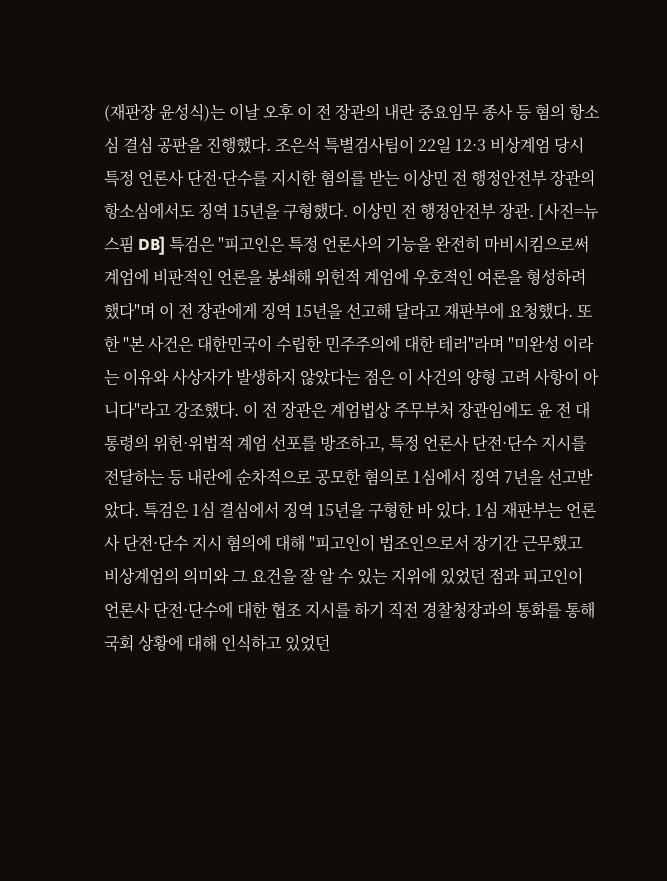(재판장 윤성식)는 이날 오후 이 전 장관의 내란 중요임무 종사 등 혐의 항소심 결심 공판을 진행했다. 조은석 특별검사팀이 22일 12·3 비상계엄 당시 특정 언론사 단전·단수를 지시한 혐의를 받는 이상민 전 행정안전부 장관의 항소심에서도 징역 15년을 구형했다. 이상민 전 행정안전부 장관. [사진=뉴스핌 DB] 특검은 "피고인은 특정 언론사의 기능을 완전히 마비시킴으로써 계엄에 비판적인 언론을 봉쇄해 위헌적 계엄에 우호적인 여론을 형성하려 했다"며 이 전 장관에게 징역 15년을 선고해 달라고 재판부에 요청했다. 또한 "본 사건은 대한민국이 수립한 민주주의에 대한 테러"라며 "미완성 이라는 이유와 사상자가 발생하지 않았다는 점은 이 사건의 양형 고려 사항이 아니다"라고 강조했다. 이 전 장관은 계엄법상 주무부처 장관임에도 윤 전 대통령의 위헌·위법적 계엄 선포를 방조하고, 특정 언론사 단전·단수 지시를 전달하는 등 내란에 순차적으로 공모한 혐의로 1심에서 징역 7년을 선고받았다. 특검은 1심 결심에서 징역 15년을 구형한 바 있다. 1심 재판부는 언론사 단전·단수 지시 혐의에 대해 "피고인이 법조인으로서 장기간 근무했고 비상계엄의 의미와 그 요건을 잘 알 수 있는 지위에 있었던 점과 피고인이 언론사 단전·단수에 대한 협조 지시를 하기 직전 경찰청장과의 통화를 통해 국회 상황에 대해 인식하고 있었던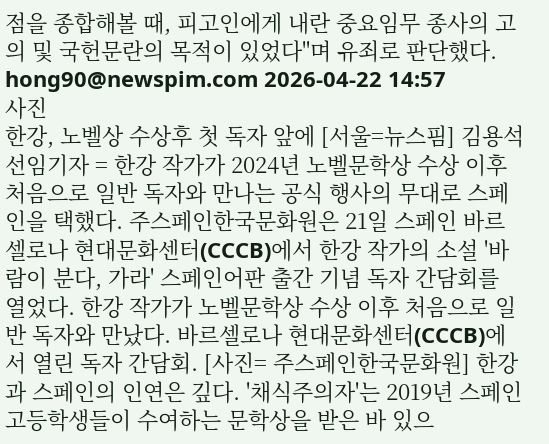점을 종합해볼 때, 피고인에게 내란 중요임무 종사의 고의 및 국헌문란의 목적이 있었다"며 유죄로 판단했다. hong90@newspim.com 2026-04-22 14:57
사진
한강, 노벨상 수상후 첫 독자 앞에 [서울=뉴스핌] 김용석 선임기자 = 한강 작가가 2024년 노벨문학상 수상 이후 처음으로 일반 독자와 만나는 공식 행사의 무대로 스페인을 택했다. 주스페인한국문화원은 21일 스페인 바르셀로나 현대문화센터(CCCB)에서 한강 작가의 소설 '바람이 분다, 가라' 스페인어판 출간 기념 독자 간담회를 열었다. 한강 작가가 노벨문학상 수상 이후 처음으로 일반 독자와 만났다. 바르셀로나 현대문화센터(CCCB)에서 열린 독자 간담회. [사진= 주스페인한국문화원] 한강과 스페인의 인연은 깊다. '채식주의자'는 2019년 스페인 고등학생들이 수여하는 문학상을 받은 바 있으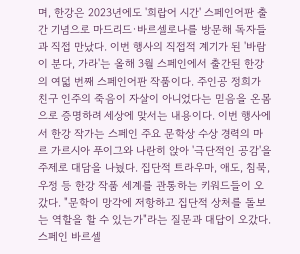며, 한강은 2023년에도 '희랍어 시간' 스페인어판 출간 기념으로 마드리드·바르셀로나를 방문해 독자들과 직접 만났다. 이번 행사의 직접적 계기가 된 '바람이 분다, 가라'는 올해 3월 스페인에서 출간된 한강의 여덟 번째 스페인어판 작품이다. 주인공 정희가 친구 인주의 죽음이 자살이 아니었다는 믿음을 온몸으로 증명하려 세상에 맞서는 내용이다. 이번 행사에서 한강 작가는 스페인 주요 문학상 수상 경력의 마르 가르시아 푸이그와 나란히 앉아 '극단적인 공감'을 주제로 대담을 나눴다. 집단적 트라우마, 애도, 침묵, 우정 등 한강 작품 세계를 관통하는 키워드들이 오갔다. "문학이 망각에 저항하고 집단적 상처를 돌보는 역할을 할 수 있는가"라는 질문과 대답이 오갔다. 스페인 바르셀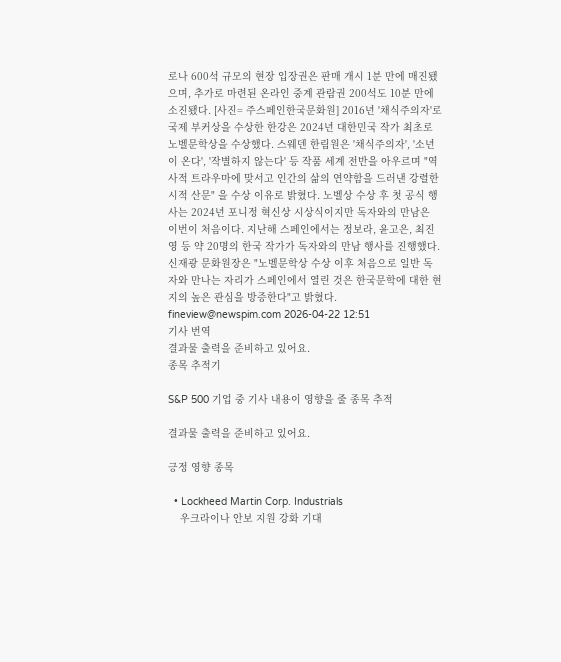로나 600석 규모의 현장 입장권은 판매 개시 1분 만에 매진됐으며, 추가로 마련된 온라인 중계 관람권 200석도 10분 만에 소진됐다. [사진= 주스페인한국문화원] 2016년 '채식주의자'로 국제 부커상을 수상한 한강은 2024년 대한민국 작가 최초로 노벨문학상을 수상했다. 스웨덴 한림원은 '채식주의자', '소년이 온다', '작별하지 않는다' 등 작품 세계 전반을 아우르며 "역사적 트라우마에 맞서고 인간의 삶의 연약함을 드러낸 강렬한 시적 산문" 을 수상 이유로 밝혔다. 노벨상 수상 후 첫 공식 행사는 2024년 포니정 혁신상 시상식이지만 독자와의 만남은 이번이 처음이다. 지난해 스페인에서는 정보라, 윤고은, 최진영 등 약 20명의 한국 작가가 독자와의 만남 행사를 진행했다. 신재광 문화원장은 "노벨문학상 수상 이후 처음으로 일반 독자와 만나는 자리가 스페인에서 열린 것은 한국문학에 대한 현지의 높은 관심을 방증한다"고 밝혔다. fineview@newspim.com 2026-04-22 12:51
기사 번역
결과물 출력을 준비하고 있어요.
종목 추적기

S&P 500 기업 중 기사 내용이 영향을 줄 종목 추적

결과물 출력을 준비하고 있어요.

긍정 영향 종목

  • Lockheed Martin Corp. Industrials
    우크라이나 안보 지원 강화 기대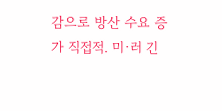감으로 방산 수요 증가 직접적. 미·러 긴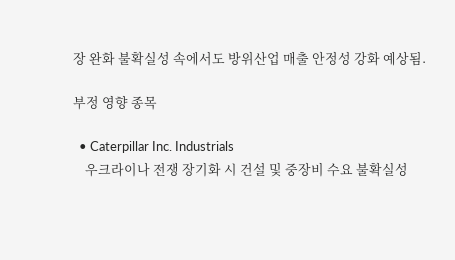장 완화 불확실성 속에서도 방위산업 매출 안정성 강화 예상됨.

부정 영향 종목

  • Caterpillar Inc. Industrials
    우크라이나 전쟁 장기화 시 건설 및 중장비 수요 불확실성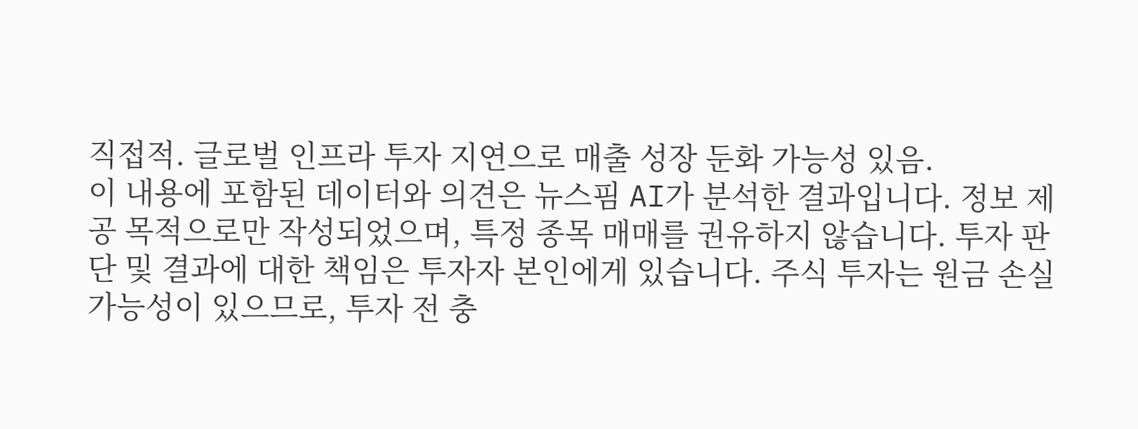직접적. 글로벌 인프라 투자 지연으로 매출 성장 둔화 가능성 있음.
이 내용에 포함된 데이터와 의견은 뉴스핌 AI가 분석한 결과입니다. 정보 제공 목적으로만 작성되었으며, 특정 종목 매매를 권유하지 않습니다. 투자 판단 및 결과에 대한 책임은 투자자 본인에게 있습니다. 주식 투자는 원금 손실 가능성이 있으므로, 투자 전 충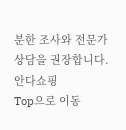분한 조사와 전문가 상담을 권장합니다.
안다쇼핑
Top으로 이동